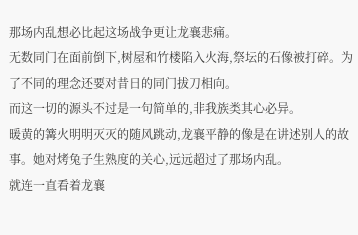那场内乱想必比起这场战争更让龙襄悲痛。
无数同门在面前倒下,树屋和竹楼陷入火海,祭坛的石像被打碎。为了不同的理念还要对昔日的同门拔刀相向。
而这一切的源头不过是一句简单的,非我族类其心必异。
暖黄的篝火明明灭灭的随风跳动,龙襄平静的像是在讲述别人的故事。她对烤兔子生熟度的关心,远远超过了那场内乱。
就连一直看着龙襄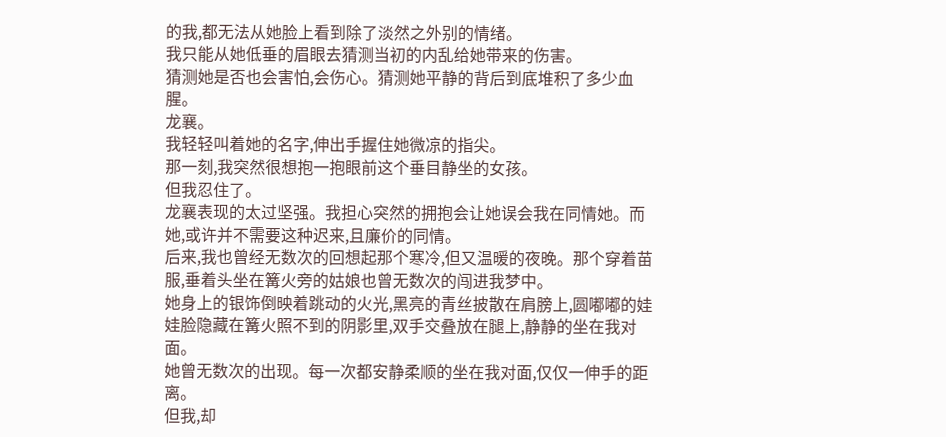的我,都无法从她脸上看到除了淡然之外别的情绪。
我只能从她低垂的眉眼去猜测当初的内乱给她带来的伤害。
猜测她是否也会害怕,会伤心。猜测她平静的背后到底堆积了多少血腥。
龙襄。
我轻轻叫着她的名字,伸出手握住她微凉的指尖。
那一刻,我突然很想抱一抱眼前这个垂目静坐的女孩。
但我忍住了。
龙襄表现的太过坚强。我担心突然的拥抱会让她误会我在同情她。而她,或许并不需要这种迟来,且廉价的同情。
后来,我也曾经无数次的回想起那个寒冷,但又温暖的夜晚。那个穿着苗服,垂着头坐在篝火旁的姑娘也曾无数次的闯进我梦中。
她身上的银饰倒映着跳动的火光,黑亮的青丝披散在肩膀上,圆嘟嘟的娃娃脸隐藏在篝火照不到的阴影里,双手交叠放在腿上,静静的坐在我对面。
她曾无数次的出现。每一次都安静柔顺的坐在我对面,仅仅一伸手的距离。
但我,却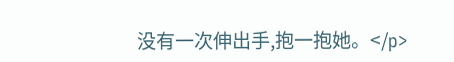没有一次伸出手,抱一抱她。</p>